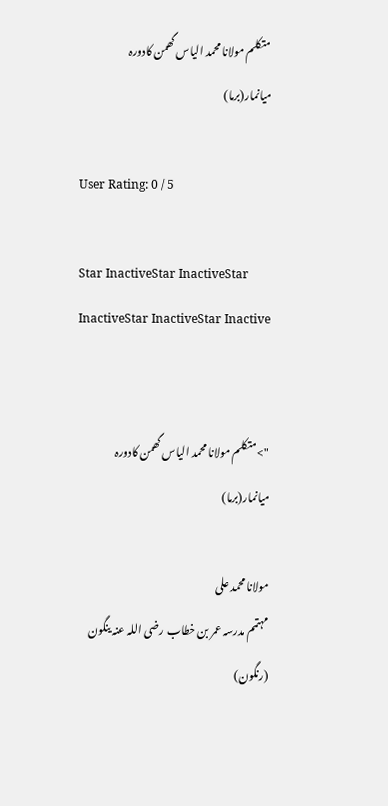متکلم مولانا محمد الیاس گھمن کادورہ میانمار(برما)

User Rating: 0 / 5

Star InactiveStar InactiveStar InactiveStar InactiveStar Inactive


">متکلم مولانا محمد الیاس گھمن کادورہ میانمار(برما)

مولانا محمد علی
مہتمم مدرسہ عمر بن خطاب رضی اللہ عنہ ینگون (رنگون)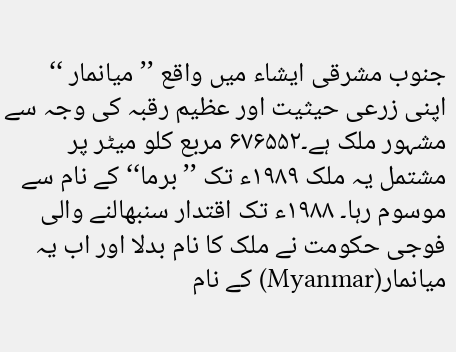جنوب مشرقی ایشاء میں واقع ’’ میانمار ‘‘ اپنی زرعی حیثیت اور عظیم رقبہ کی وجہ سے مشہور ملک ہے۔۶۷۶۵۵۲ مربع کلو میٹر پر مشتمل یہ ملک ۱۹۸۹ء تک ’’برما‘‘ کے نام سے موسوم رہا۔ ۱۹۸۸ء تک اقتدار سنبھالنے والی فوجی حکومت نے ملک کا نام بدلا اور اب یہ میانمار(Myanmar) کے نام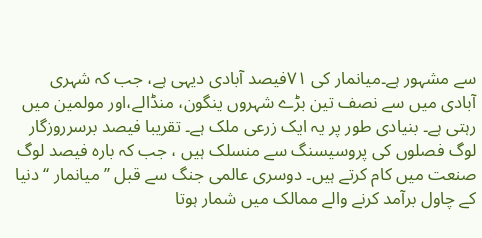سے مشہور ہے۔میانمار کی ۷۱فیصد آبادی دیہی ہے، جب کہ شہری آبادی میں سے نصف تین بڑے شہروں ینگون، منڈالے،اور مولمین میں رہتی ہے۔ بنیادی طور پر یہ ایک زرعی ملک ہے۔ تقریبا فیصد برسرروزگار لوگ فصلوں کی پروسیسنگ سے منسلک ہیں ، جب کہ بارہ فیصد لوگ صنعت میں کام کرتے ہیں۔ دوسری عالمی جنگ سے قبل ’’ میانمار ‘‘ دنیا کے چاول برآمد کرنے والے ممالک میں شمار ہوتا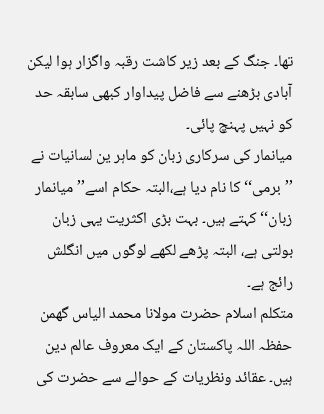تھا۔ جنگ کے بعد زیر کاشت رقبہ واگزار ہوا لیکن آبادی بڑھنے سے فاضل پیداوار کبھی سابقہ حد کو نہیں پہنچ پائی۔
میانمار کی سرکاری زبان کو ماہر ین لسانیات نے ’’برمی‘‘ کا نام دیا ہے،البتہ حکام اسے’’ میانمار زبان‘‘ کہتے ہیں۔ بہت بڑی اکثریت یہی زبان بولتی ہے، البتہ پڑھے لکھے لوگوں میں انگلش رائج ہے۔
متکلم اسلام حضرت مولانا محمد الیاس گھمن حفظہ اللہ پاکستان کے ایک معروف عالم دین ہیں۔ عقائد ونظریات کے حوالے سے حضرت کی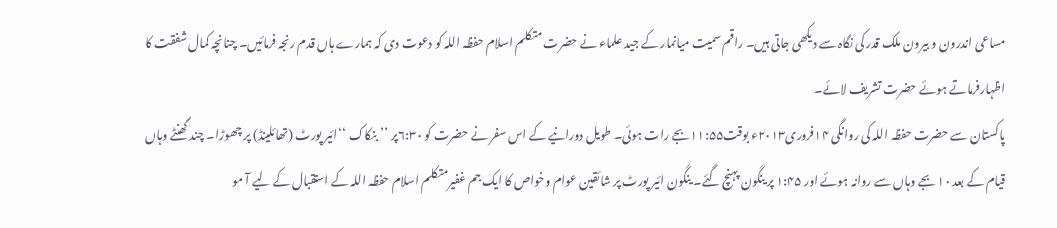مساعی اندرون و بیرون ملک قدر کی نگاہ سے دیکھی جاتی ہیں۔ راقم سمیت میانمار کے جید علماء نے حضرت متکلم اسلام حفظہ اللہ کو دعوت دی کہ ہمارے ہاں قدم رنجہ فرمائیں۔ چنانچہ کمال شفقت کا اظہارفرماتے ہوئے حضرت تشریف لائے۔
پاکستان سے حضرت حفظہ اللہ کی روانگی ۱۴فروری۲۰۱۳ء بوقت۱۱:۵۵بجے رات ہوئی۔ طویل دورانیے کے اس سفر نے حضرت کو ۶:۳۰پر ’’بنکاک ‘‘ائیر پورٹ (تھائلینڈ) پر چھوڑا۔ چند گھنٹے وہاں قیام کے بعد ۱۰ بجے وہاں سے روانہ ہوئے اور ۱:۴۵ پر ینگون پہنچ گئے۔ ینگون ائیر پورٹ پر شائقین عوام وخواص کا ایک جم غفیرمتکلم اسلام حفظہ اللہ کے استقبال کے لیے آ مو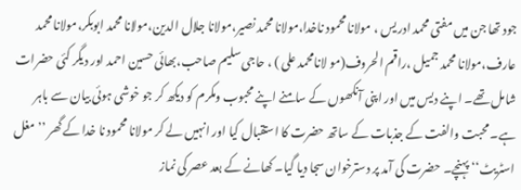جود تھا جن میں مفتی محمد ادریس ، مولانا محمود ناخدا،مولانا محمد نصیر،مولانا جلال الدین،مولانا محمد ابوبکر،مولانا محمد عارف،مولانا محمد جمیل ،راقم الحروف(مو لانامحمد علی ) ، حاجی سلیم صاحب،بھائی حسین احمد اور دیگر کئی حضرات شامل تھے۔ اپنے دیس میں اور اپنی آنکھوں کے سامنے اپنے محبوب ومکرم کو دیکھ کر جو خوشی ہوئی بیان سے باہر ہے۔ محبت والفت کے جذبات کے ساتھ حضرت کا استقبال کیا اور انہیں لے کر مولانا محمود نا خدا کے گھر ’’مغل اسٹریٹ‘‘ پہنچے۔ حضرت کی آمد پر دسترخوان سجا دیا گیا۔ کھانے کے بعد عصر کی نماز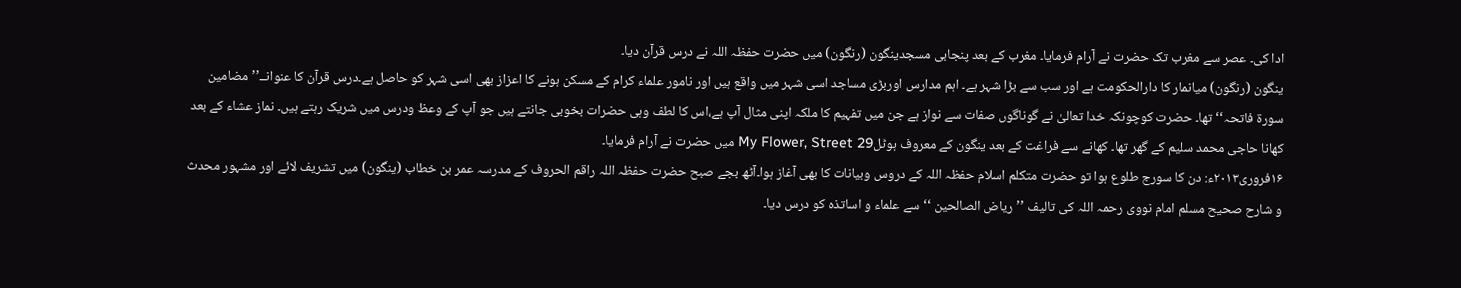ادا کی۔ عصر سے مغرب تک حضرت نے آرام فرمایا۔ مغرب کے بعد پنجابی مسجدینگون (رنگون) میں حضرت حفظہ اللہ نے درس قرآن دیا۔
ینگون (رنگون) میانمار کا دارالحکومت ہے اور سب سے بڑا شہر ہے۔ اہم مدارس اوربڑی مساجد اسی شہر میں واقع ہیں اور نامور علماء کرام کے مسکن ہونے کا اعزاز بھی اسی شہر کو حاصل ہے۔درس قرآن کا عنوانــ’’مضامین سورۃ فاتحہ‘‘ تھا۔ حضرت کوچونکہ خدا تعالیٰ نے گوناگوں صفات سے نواز ہے جن میں تفہیم کا ملکہ اپنی مثال آپ ہے،اس کا لطف وہی حضرات بخوبی جانتے ہیں جو آپ کے وعظ ودرس میں شریک رہتے ہیں۔ نماز عشاء کے بعد کھانا حاجی محمد سلیم کے گھر تھا۔ کھانے سے فراغت کے بعد ینگون کے معروف ہوٹلMy Flower, Street 29 میں حضرت نے آرام فرمایا۔
۱۶فروری۲۰۱۳ء: دن کا سورج طلوع ہوا تو حضرت متکلم اسلام حفظہ اللہ کے دروس وبیانات کا بھی آغاز ہوا۔آٹھ بجے صبح حضرت حفظہ اللہ راقم الحروف کے مدرسہ عمر بن خطاب (ینگون) میں تشریف لائے اور مشہور محدث و شارح صحیح مسلم امام نووی رحمہ اللہ کی تالیف ’’ریاض الصالحین ‘‘ سے علماء و اساتذہ کو درس دیا۔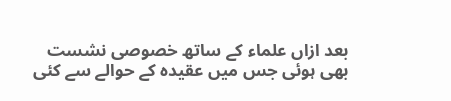بعد ازاں علماء کے ساتھ خصوصی نشست بھی ہوئی جس میں عقیدہ کے حوالے سے کئی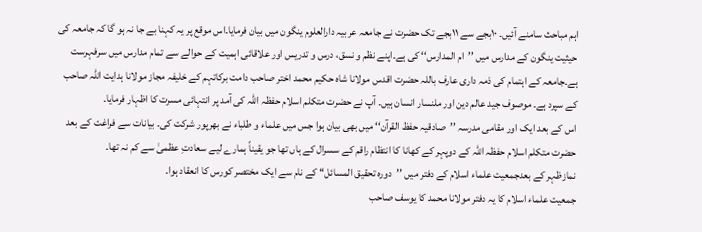اہم مباحث سامنے آئیں۔ ۱۰بجے سے ۱۱بجے تک حضرت نے جامعہ عربیہ دارالعلوم ینگون میں بیان فرمایا۔اس موقع پر یہ کہنا بے جا نہ ہو گا کہ جامعہ کی حیثیت ینگون کے مدارس میں ’’ام المدارس‘‘ کی ہے۔اپنے نظم و نسق، درس و تدریس اور علاقائی اہمیت کے حوالے سے تمام مدارس میں سرفہرست ہے۔جامعہ کے اہتمام کی ذمہ داری عارف باللہ حضرت اقدس مولانا شاہ حکیم محمد اختر صاحب دامت برکاتہم کے خلیفہ مجاز مولانا ہدایت اللہ صاحب کے سپرد ہے۔ موصوف جید عالم دین اور ملنسار انسان ہیں۔ آپ نے حضرت متکلم اسلام حفظہ اللہ کی آمد پر انتہائی مسرت کا اظہار فرمایا۔
اس کے بعد ایک اور مقامی مدرسہ ’’صادقیہ حفظ القرآن‘‘ میں بھی بیان ہوا جس میں علماء و طلباء نے بھرپور شرکت کی۔ بیانات سے فراغت کے بعد حضرت متکلم اسلام حفظہ اللہ کے دوپہر کے کھانا کا انتظام راقم کے سسرال کے ہاں تھا جو یقیناً ہمارے لیے سعادتِ عظمیٰ سے کم نہ تھا۔
نمازظہر کے بعدجمعیت علماء اسلام کے دفتر میں ’’دورہ تحقیق المسائل‘‘ کے نام سے ایک مختصر کورس کا انعقاد ہوا۔
جمعیت علماء اسلام کا یہ دفتر مولانا محمد کا یوسف صاحب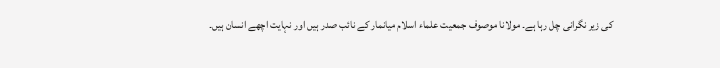کی زیر نگرانی چل رہا ہے۔ مولانا موصوف جمعیت علماء اسلام میانمار کے نائب صدر ہیں اور نہایت اچھے انسان ہیں۔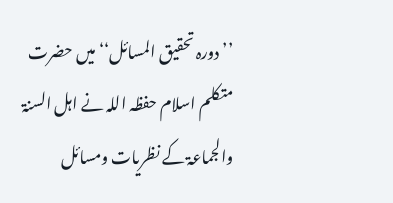’’دورہ تحقیق المسائل‘‘ میں حضرت متکلم اسلام حفظہ اللہ نے اہل السنۃ والجماعۃ کے نظریات ومسائل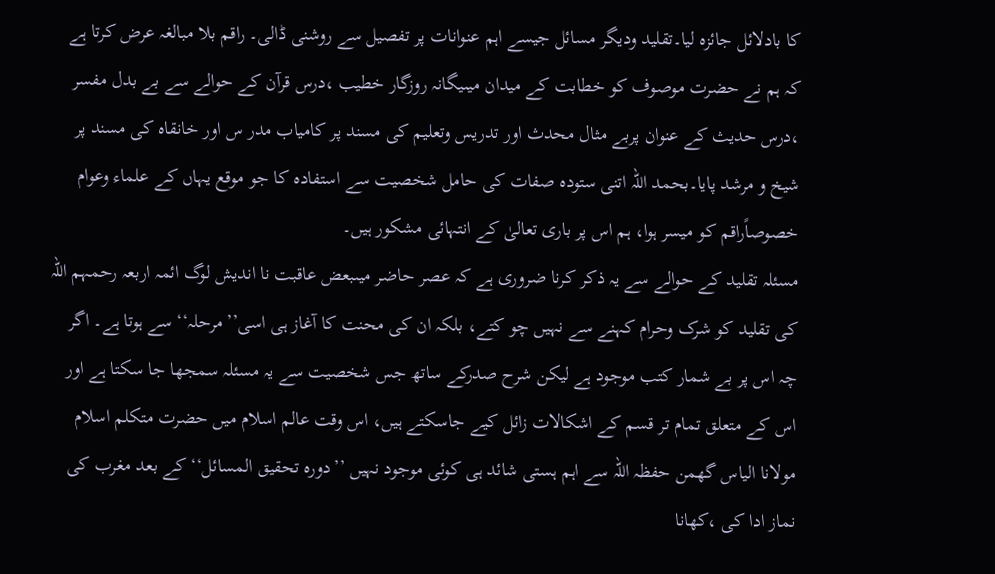کا بادلائل جائزہ لیا۔تقلید ودیگر مسائل جیسے اہم عنوانات پر تفصیل سے روشنی ڈالی۔ راقم بلا مبالغہ عرض کرتا ہے کہ ہم نے حضرت موصوف کو خطابت کے میدان میںیگانہ روزگار خطیب ،درس قرآن کے حوالے سے بے بدل مفسر ،درس حدیث کے عنوان پربے مثال محدث اور تدریس وتعلیم کی مسند پر کامیاب مدر س اور خانقاہ کی مسند پر شیخ و مرشد پایا۔بحمد اللہ اتنی ستودہ صفات کی حامل شخصیت سے استفادہ کا جو موقع یہاں کے علماء وعوام خصوصاًراقم کو میسر ہوا، ہم اس پر باری تعالیٰ کے انتہائی مشکور ہیں۔
مسئلہ تقلید کے حوالے سے یہ ذکر کرنا ضروری ہے کہ عصر حاضر میںبعض عاقبت نا اندیش لوگ ائمہ اربعہ رحمہم اللہ کی تقلید کو شرک وحرام کہنے سے نہیں چو کتے، بلکہ ان کی محنت کا آغاز ہی اسی’’مرحلہ‘‘ سے ہوتا ہے۔ اگر چہ اس پر بے شمار کتب موجود ہے لیکن شرح صدرکے ساتھ جس شخصیت سے یہ مسئلہ سمجھا جا سکتا ہے اور اس کے متعلق تمام تر قسم کے اشکالات زائل کیے جاسکتے ہیں، اس وقت عالم اسلام میں حضرت متکلم اسلام مولانا الیاس گھمن حفظہ اللہ سے اہم ہستی شائد ہی کوئی موجود نہیں ’’دورہ تحقیق المسائل‘‘ کے بعد مغرب کی نماز ادا کی ،کھانا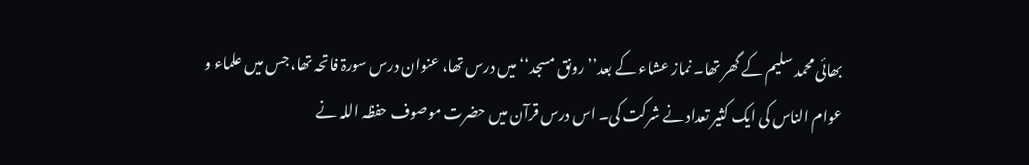بھائی محمد سلیم کے گھر تھا۔ نماز عشاء کے بعد’’ رونق مسجد‘‘میں درس تھا، عنوان درس سورۃ فاتحہ تھا، جس میں علماء و عوام الناس کی ایک کثیر تعداد نے شرکت کی۔ اس درس قرآن میں حضرت موصوف حفظہ اللہ نے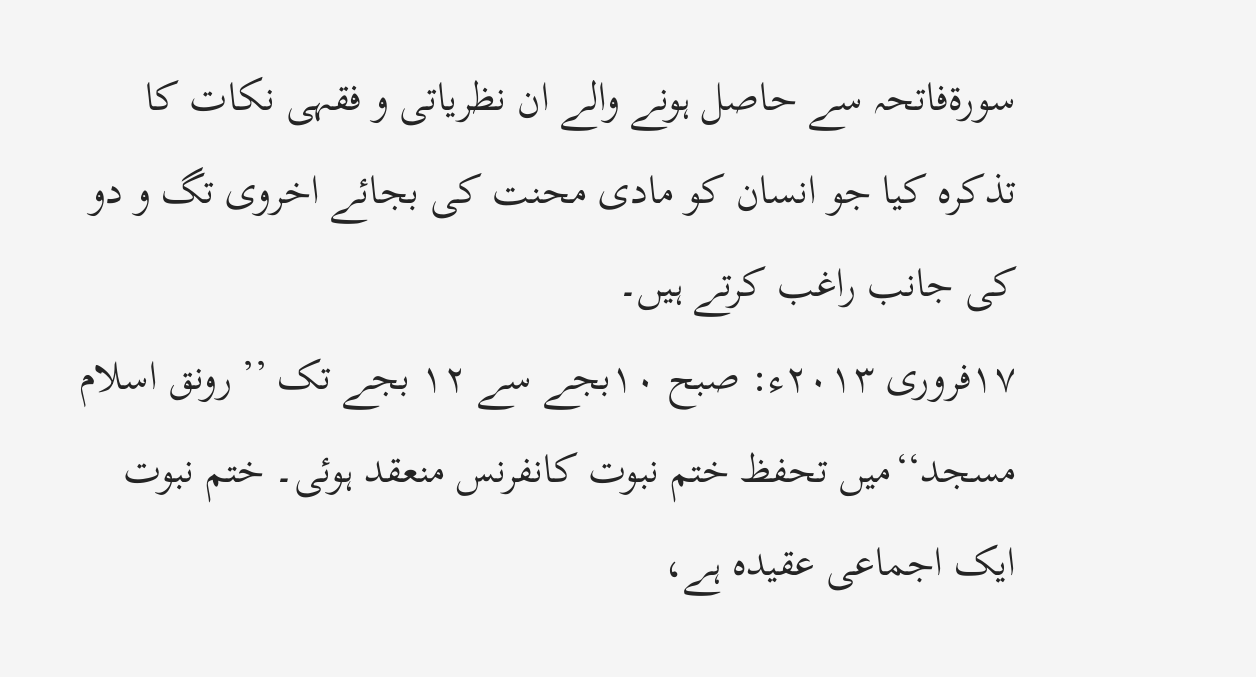سورۃفاتحہ سے حاصل ہونے والے ان نظریاتی و فقہی نکات کا تذکرہ کیا جو انسان کو مادی محنت کی بجائے اخروی تگ و دو کی جانب راغب کرتے ہیں۔
۱۷فروری ۲۰۱۳ء: صبح ۱۰بجے سے ۱۲ بجے تک ’’ رونق اسلام مسجد‘‘میں تحفظ ختم نبوت کانفرنس منعقد ہوئی۔ ختم نبوت ایک اجماعی عقیدہ ہے،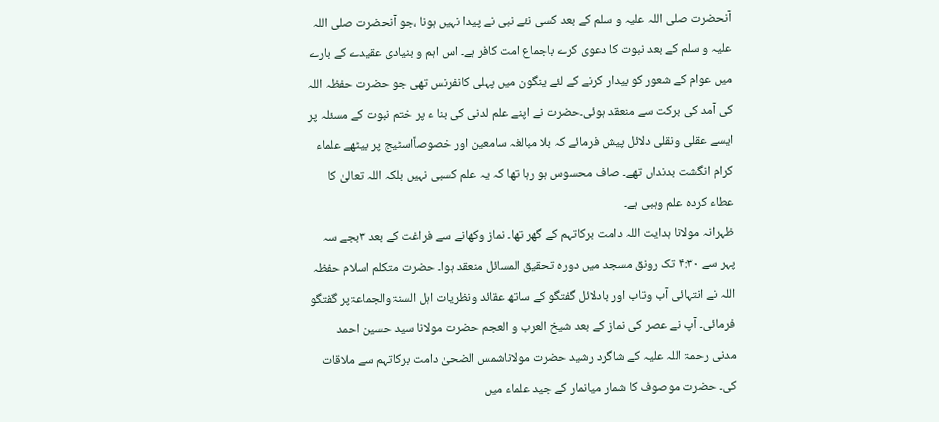آنحضرت صلی اللہ علیہ و سلم کے بعد کسی نئے نبی نے پیدا نہیں ہونا ،جو آنحضرت صلی اللہ علیہ و سلم کے بعد نبوت کا دعوی کرے باجماع امت کافر ہے۔ اس اہم و بنیادی عقیدے کے بارے میں عوام کے شعور کو بیدار کرنے کے لئے ینگون میں پہلی کانفرنس تھی جو حضرت حفظہ اللہ کی آمد کی برکت سے منعقد ہوئی۔حضرت نے اپنے علم لدنی کی بنا ء پر ختم نبوت کے مسئلہ پر ایسے عقلی ونقلی دلائل پیش فرمائے کہ بلا مبالغہ سامعین اور خصوصاًاسٹیج پر بیٹھے علماء کرام انگشت بدنداں تھے۔ صاف محسوس ہو رہا تھا کہ یہ علم کسبی نہیں بلکہ اللہ تعالیٰ کا عطاء کردہ علم وہبی ہے۔
ظہرانہ مولانا ہدایت اللہ دامت برکاتہم کے گھر تھا۔ نماز وکھانے سے فراغت کے بعد ۳بجے سہ پہر سے ۴:۳۰ تک رونق مسجد میں دورہ تحقیق المسائل منعقد ہوا۔ حضرت متکلم اسلام حفظہ اللہ نے انتہائی آب وتاب اور بادلائل گفتگو کے ساتھ عقائد ونظریات اہل السنۃوالجماعۃپر گفتگو فرمائی۔ آپ نے عصر کی نماز کے بعد شیخ العرب و العجم حضرت مولانا سید حسین احمد مدنی رحمۃ اللہ علیہ کے شاگرد رشید حضرت مولاناشمس الضحیٰ دامت برکاتہم سے ملاقات کی۔ حضرت موصوف کا شمار میانمار کے جید علماء میں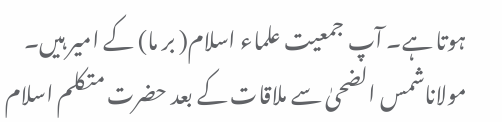ہوتا ہے۔ آپ جمعیت علماء اسلام( بر ما) کے امیر ہیں۔ مولاناشمس الضحیٰ سے ملاقات کے بعد حضرت متکلم اسلام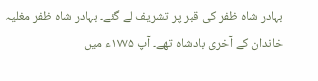بہادر شاہ ظفر کی قبر پر تشریف لے گئے۔ بہادر شاہ ظفر مغلیہ خاندان کے آخری بادشاہ تھے۔ آپ ۱۷۷۵ء میں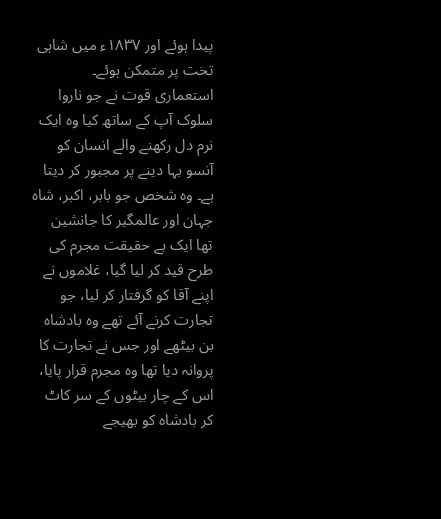پیدا ہوئے اور ۱۸۳۷ء میں شاہی تخت پر متمکن ہوئے۔
استعماری قوت نے جو ناروا سلوک آپ کے ساتھ کیا وہ ایک نرم دل رکھنے والے انسان کو آنسو بہا دینے پر مجبور کر دیتا ہے۔ وہ شخص جو بابر، اکبر، شاہ جہان اور عالمگیر کا جانشین تھا ایک بے حقیقت مجرم کی طرح قید کر لیا گیا، غلاموں نے اپنے آقا کو گرفتار کر لیا، جو تجارت کرنے آئے تھے وہ بادشاہ بن بیٹھے اور جس نے تجارت کا پروانہ دیا تھا وہ مجرم قرار پایا، اس کے چار بیٹوں کے سر کاٹ کر بادشاہ کو بھیجے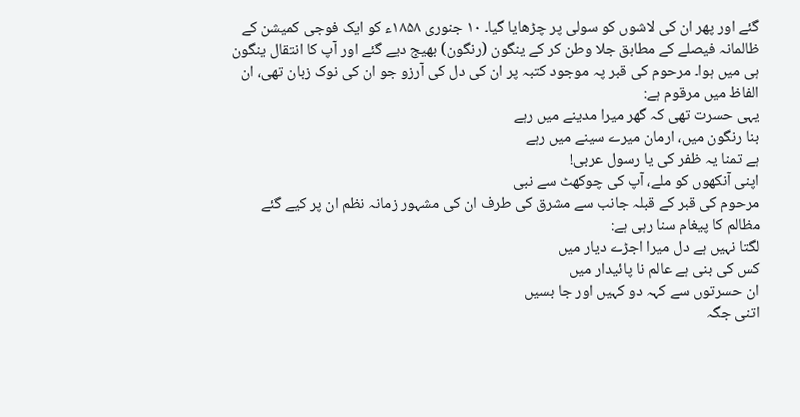گئے اور پھر ان کی لاشوں کو سولی پر چڑھایا گیا۔ ۱۰ جنوری ۱۸۵۸ء کو ایک فوجی کمیشن کے ظالمانہ فیصلے کے مطابق جلا وطن کر کے ینگون (رنگون) بھیج دیے گئے اور آپ کا انتقال ینگون ہی میں ہوا۔ مرحوم کی قبر پہ موجود کتبہ پر ان کی دل کی آرزو جو ان کی نوک زبان تھی، ان الفاظ میں مرقوم ہے:
یہی حسرت تھی کہ گھر میرا مدینے میں رہے
بنا رنگون میں، ارمان میرے سینے میں رہے
ہے تمنا یہ ظفر کی یا رسول عربی!
اپنی آنکھوں کو ملے، آپ کی چوکھٹ سے نبی
مرحوم کی قبر کے قبلہ جانب سے مشرق کی طرف ان کی مشہور زمانہ نظم ان پر کیے گئے مظالم کا پیغام سنا رہی ہے:
لگتا نہیں ہے دل میرا اجڑے دیار میں
کس کی بنی ہے عالم نا پائیدار میں
ان حسرتوں سے کہہ دو کہیں اور جا بسیں
اتنی جگہ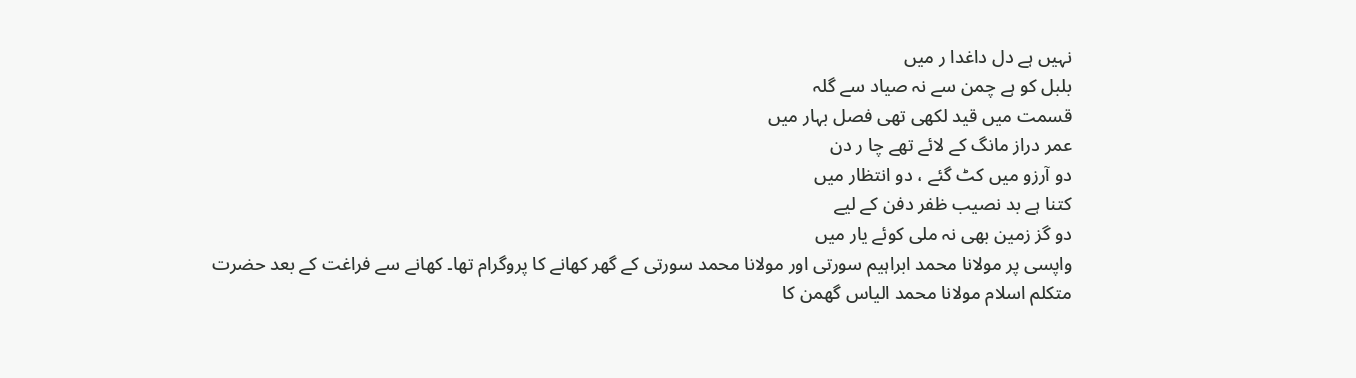نہیں ہے دل داغدا ر میں
بلبل کو ہے چمن سے نہ صیاد سے گلہ
قسمت میں قید لکھی تھی فصل بہار میں
عمر دراز مانگ کے لائے تھے چا ر دن
دو آرزو میں کٹ گئے ، دو انتظار میں
کتنا ہے بد نصیب ظفر دفن کے لیے
دو گز زمین بھی نہ ملی کوئے یار میں
واپسی پر مولانا محمد ابراہیم سورتی اور مولانا محمد سورتی کے گھر کھانے کا پروگرام تھا۔ کھانے سے فراغت کے بعد حضرت متکلم اسلام مولانا محمد الیاس گھمن کا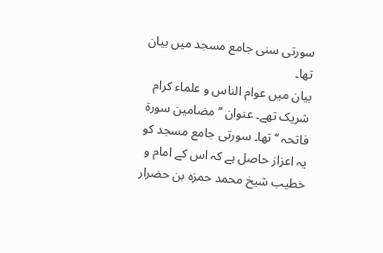سورتی سنی جامع مسجد میں بیان تھا۔
بیان میں عوام الناس و علماء کرام شریک تھے۔ عنوان ’’مضامین سورۃ فاتحہ ‘‘ تھا۔ سورتی جامع مسجد کو یہ اعزاز حاصل ہے کہ اس کے امام و خطیب شیخ محمد حمزہ بن حضرار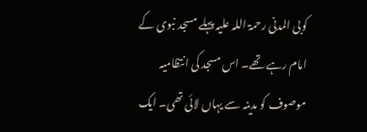کوبی المدنی رحمۃ اللہ علیہ پہلے مسجد نبوی کے امام رہے تھے۔ اس مسجد کی انتظامیہ موصوف کو مدینہ سے یہاں لائی تھی۔ ایک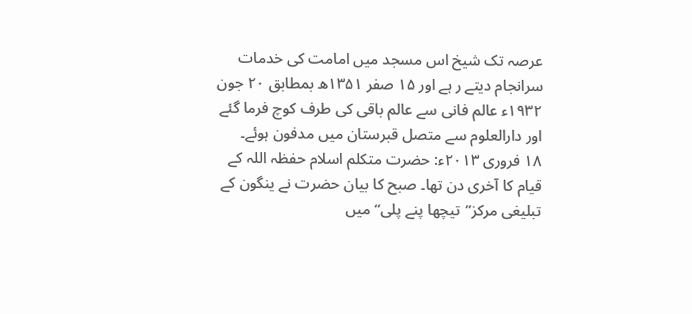عرصہ تک شیخ اس مسجد میں امامت کی خدمات سرانجام دیتے ر ہے اور ۱۵ صفر ۱۳۵۱ھ بمطابق ۲۰ جون ۱۹۳۲ء عالم فانی سے عالم باقی کی طرف کوچ فرما گئے اور دارالعلوم سے متصل قبرستان میں مدفون ہوئے۔
۱۸ فروری ۲۰۱۳ء: حضرت متکلم اسلام حفظہ اللہ کے قیام کا آخری دن تھا۔ صبح کا بیان حضرت نے ینگون کے تبلیغی مرکز’’تیچھا پنے پلی‘‘ میں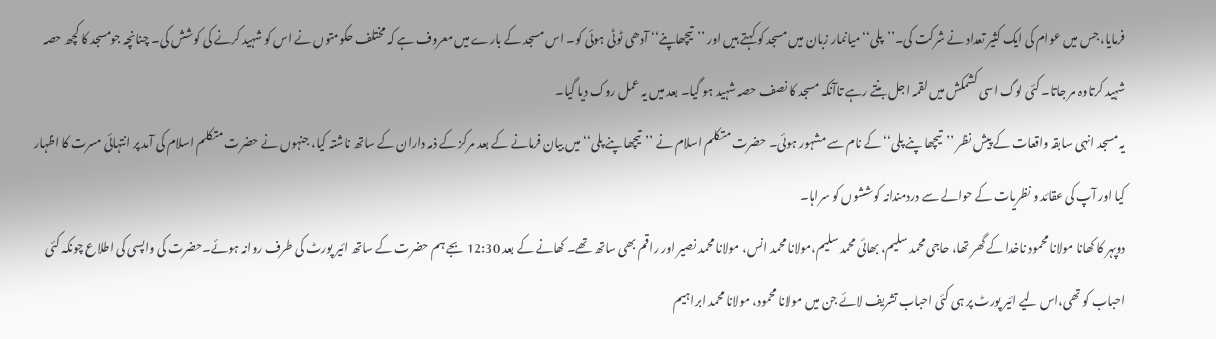فرمایا، جس میں عوام کی ایک کثیر تعداد نے شرکت کی۔’’پلی‘‘ میانمار زبان میں مسجد کو کہتے ہیں اور ’’تیچھاپنے‘‘ آدھی ٹوٹی ہوئی کو۔ اس مسجد کے بارے میں معروف ہے کہ مختلف حکومتوں نے اس کو شہید کرنے کی کوشش کی۔ چنانچہ جومسجد کا کچھ حصہ شہید کرتاوہ مر جاتا۔ کئی لوگ اسی کشمکش میں لقمہ اجل بنتے رہے تاآنکہ مسجد کا نصف حصہ شہید ہو گیا۔ بعد میں یہ عمل روک دیا گیا۔
یہ مسجد انہی سابقہ واقعات کے پیش نظر ’’تیچھا پنے پلی‘‘ کے نام سے مشہور ہوئی۔ حضرت متکلم اسلام نے ’’تیچھا پنے پلی‘‘ میں بیان فرمانے کے بعد مرکز کے ذمہ داران کے ساتھ ناشتہ کیا، جنہوں نے حضرت متکلم اسلام کی آمد پر انتہائی مسرت کا اظہار کیا اور آپ کی عقائد و نظریات کے حوالے سے دردمندانہ کوششوں کو سراہا۔
دوپہر کا کھانا مولانا محمود ناخدا کے گھر تھا، حاجی محمد سلیم، بھائی محمد سلیم،مولانا محمد انس، مولانا محمد نصیر اور راقم بھی ساتھ تھے۔ کھانے کے بعد 12:30 بجے ہم حضرت کے ساتھ ائیر پورٹ کی طرف روانہ ہوئے۔حضرت کی واپسی کی اطلاع چونکہ کئی احباب کو تھی،اس لیے ائیر پورٹ پر ہی کئی احباب تشریف لائے جن میں مولانا محمود، مولانا محمد ابراہیم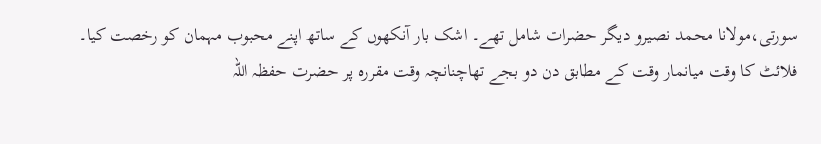سورتی،مولانا محمد نصیرو دیگر حضرات شامل تھے۔ اشک بار آنکھوں کے ساتھ اپنے محبوب مہمان کو رخصت کیا۔ فلائٹ کا وقت میانمار وقت کے مطابق دن دو بجے تھاچنانچہ وقت مقررہ پر حضرت حفظہ اللہ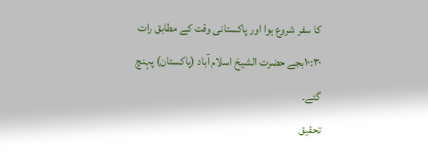کا سفر شروع ہوا اور پاکستانی وقت کے مطابق رات ۱۰:۳۰بجے حضرت الشیخ اسلام آباد (پاکستان) پہنچ گئے۔
تحقیق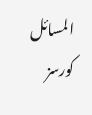المسائل کورسز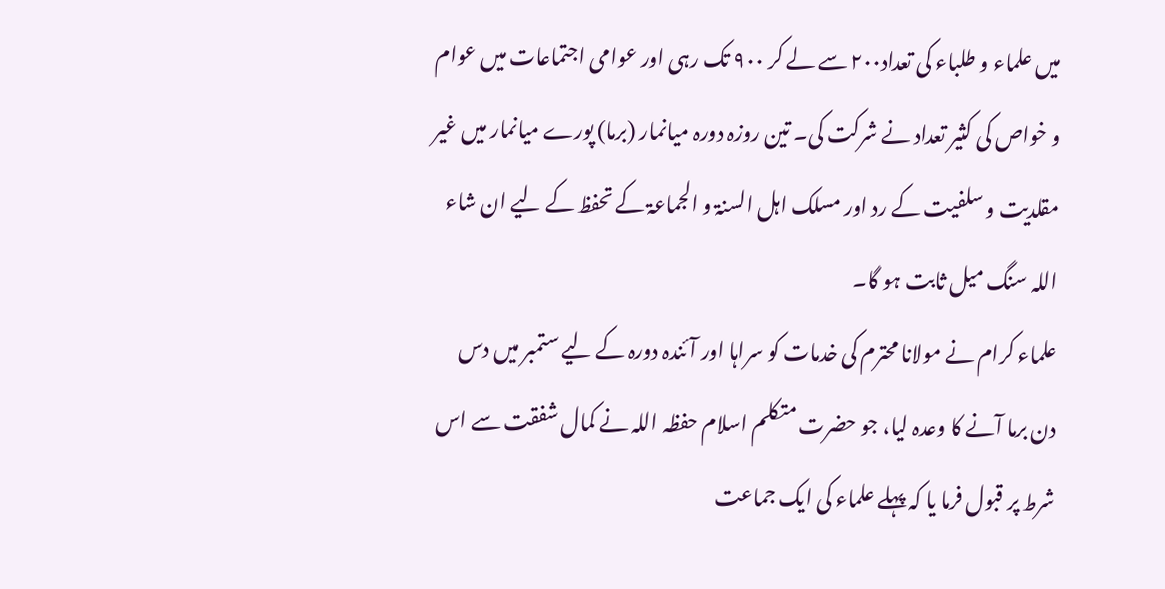میں علماء و طلباء کی تعداد۲۰۰ سے لے کر ۹۰۰ تک رہی اور عوامی اجتماعات میں عوام و خواص کی کثیر تعداد نے شرکت کی۔ تین روزہ دورہ میانمار (برما) پورے میانمار میں غیر مقلدیت و سلفیت کے رد اور مسلک اہل السنۃ و الجماعۃ کے تحفظ کے لیے ان شاء اللہ سنگ میل ثابت ہو گا۔
علماء کرام نے مولانا محترم کی خدمات کو سراہا اور آئندہ دورہ کے لیے ستمبر میں دس دن برما آنے کا وعدہ لیا، جو حضرت متکلم اسلام حفظہ اللہ نے کمال شفقت سے اس شرط پر قبول فرما یا کہ پہلے علماء کی ایک جماعت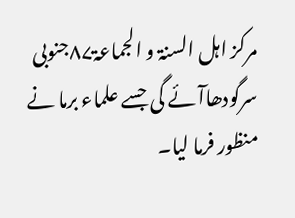مرکز اہل السنۃ و الجماعۃ۸۷جنوبی سرگودھاآئے گی جسے علماء برما نے منظور فرما لیا۔